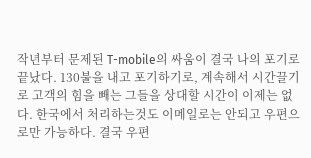작년부터 문제된 T-mobile의 싸움이 결국 나의 포기로 끝났다. 130불을 내고 포기하기로, 계속해서 시간끌기로 고객의 힘을 빼는 그들을 상대할 시간이 이제는 없다. 한국에서 처리하는것도 이메일로는 안되고 우편으로만 가능하다. 결국 우편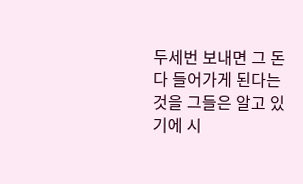두세번 보내면 그 돈 다 들어가게 된다는것을 그들은 알고 있기에 시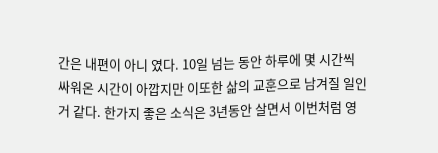간은 내편이 아니 였다. 10일 넘는 동안 하루에 몇 시간씩 싸워온 시간이 아깝지만 이또한 삶의 교훈으로 남겨질 일인거 같다. 한가지 좋은 소식은 3년동안 살면서 이번처럼 영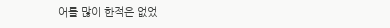어를 많이 한적은 없었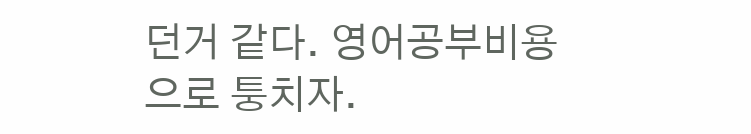던거 같다. 영어공부비용으로 퉁치자.